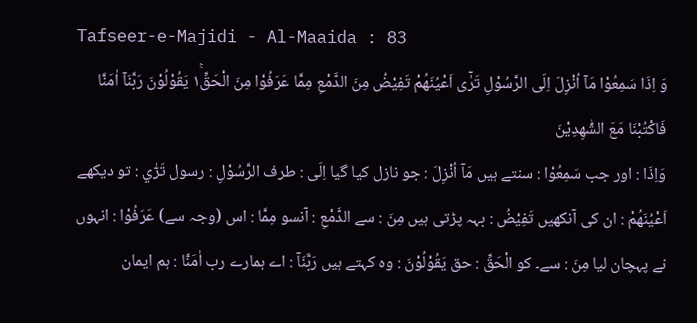Tafseer-e-Majidi - Al-Maaida : 83
وَ اِذَا سَمِعُوْا مَاۤ اُنْزِلَ اِلَى الرَّسُوْلِ تَرٰۤى اَعْیُنَهُمْ تَفِیْضُ مِنَ الدَّمْعِ مِمَّا عَرَفُوْا مِنَ الْحَقِّ١ۚ یَقُوْلُوْنَ رَبَّنَاۤ اٰمَنَّا فَاكْتُبْنَا مَعَ الشّٰهِدِیْنَ
وَاِذَا : اور جب سَمِعُوْا : سنتے ہیں مَآ اُنْزِلَ : جو نازل کیا گیا اِلَى : طرف الرَّسُوْلِ : رسول تَرٰٓي : تو دیکھے اَعْيُنَهُمْ : ان کی آنکھیں تَفِيْضُ : بہہ پڑتی ہیں مِنَ : سے الدَّمْعِ : آنسو مِمَّا : اس (وجہ سے) عَرَفُوْا : انہوں نے پہچان لیا مِنَ : سے۔ کو الْحَقِّ : حق يَقُوْلُوْنَ : وہ کہتے ہیں رَبَّنَآ : اے ہمارے رب اٰمَنَّا : ہم ایمان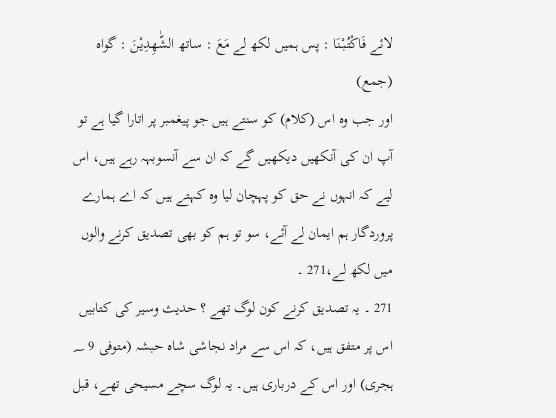لائے فَاكْتُبْنَا : پس ہمیں لکھ لے مَعَ : ساتھ الشّٰهِدِيْنَ : گواہ (جمع)
اور جب وہ اس (کلام) کو سنتے ہیں جو پیغمبر پر اتارا گیا ہے تو آپ ان کی آنکھیں دیکھیں گے کہ ان سے آنسوبہہ رہے ہیں، اس لیے کہ انہوں نے حق کو پہچان لیا وہ کہتے ہیں کہ اے ہمارے پروردگار ہم ایمان لے آئے، سو تو ہم کو بھی تصدیق کرنے والوں میں لکھ لے،271 ۔
271 ۔ یہ تصدیق کرنے کون لوگ تھے ؟ حدیث وسیر کی کتابیں اس پر متفق ہیں، کہ اس سے مراد نجاشی شاہ حبشہ (متوفی 9 ؁ ہجری) اور اس کے درباری ہیں۔ یہ لوگ سچے مسیحی تھے، قبل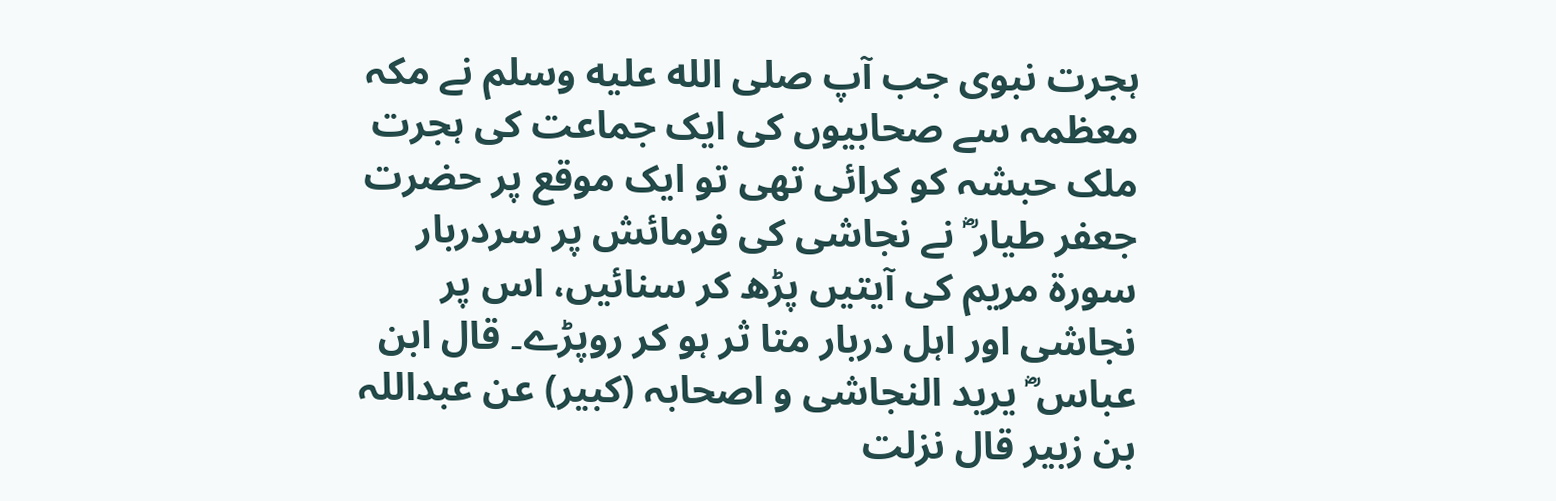ہجرت نبوی جب آپ صلى الله عليه وسلم نے مکہ معظمہ سے صحابیوں کی ایک جماعت کی ہجرت ملک حبشہ کو کرائی تھی تو ایک موقع پر حضرت جعفر طیار ؓ نے نجاشی کی فرمائش پر سردربار سورة مریم کی آیتیں پڑھ کر سنائیں، اس پر نجاشی اور اہل دربار متا ثر ہو کر روپڑے۔ قال ابن عباس ؓ یرید النجاشی و اصحابہ (کبیر) عن عبداللہ بن زبیر قال نزلت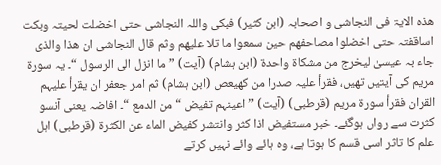ھذہ الایۃ فی النجاشی و اصحابہ (ابن کثیر) فبکی واللہ النجاشی حتی اخضلت لحیتہ وبکت اساقفتہ حتی اخضلوا مصاحفھم حین سمعوا ما تلا علیھم وثم قال النجاشی ان ھذا والذی جاء بہ عیسیٰ لیخرج من مشکاۃ واحدۃ (ابن ہشام) (آیت) ” ما انزل الی الرسول “۔ یہ سورة مریم کی آیتیں تھیں، فقرأ علیہ صدرا من کھیعص (ابن ہشام) ثم امر جعفر ان یقرأ علیہم القران فقرأ سورة مریم (قرطبی) (آیت) ” اعینہم تفیض “ من الدمع “۔ افاضہ یعنی آنسو کثرت سے رواں ہوگئے۔ خبر مستفیض اذا کثر وانتشر کفیض الماء عن الکثرۃ (قرطبی) اہل علم کا تاثر اسی قسم کا ہوتا ہے، وہ ہائے وائے نہیں کرتے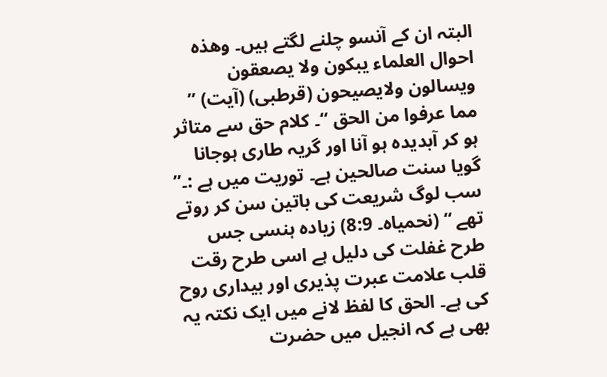البتہ ان کے آنسو چلنے لگتے ہیں۔ وھذہ احوال العلماء یبکون ولا یصعقون ویسالون ولایصیحون (قرطبی) (آیت) ” مما عرفوا من الحق “۔ کلام حق سے متاثر ہو کر آبدیدہ ہو آنا اور گریہ طاری ہوجانا گویا سنت صالحین ہے۔ توریت میں ہے :۔” سب لوگ شریعت کی باتین سن کر روتے تھے “ (نحمیاہ۔ 8:9) زیادہ ہنسی جس طرح غفلت کی دلیل ہے اسی طرح رقت قلب علامت عبرت پذیری اور بیداری روح کی ہے۔ الحق کا لفظ لانے میں ایک نکتہ یہ بھی ہے کہ انجیل میں حضرت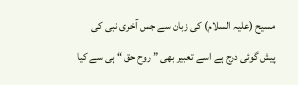مسیح (علیہ السلام) کی زبان سے جس آخری نبی کی پیش گوئی درج ہے اسے تعبیر بھی ” روح حق “ ہی سے کیا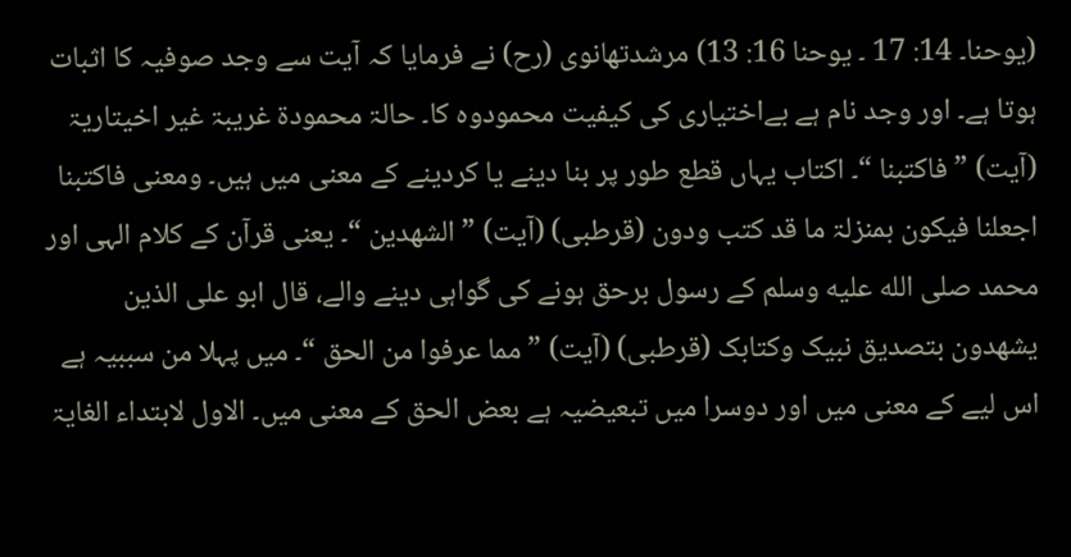(یوحنا۔ 14: 17 ۔ یوحنا 16: 13) مرشدتھانوی (رح) نے فرمایا کہ آیت سے وجد صوفیہ کا اثبات ہوتا ہے۔ اور وجد نام ہے بےاختیاری کی کیفیت محمودوہ کا۔ حالۃ محمودۃ غریبۃ غیر اخیتاریۃ (آیت) ” فاکتبنا “۔ اکتاب یہاں قطع طور پر بنا دینے یا کردینے کے معنی میں ہیں۔ ومعنی فاکتبنا اجعلنا فیکون بمنزلۃ ما قد کتب ودون (قرطبی) (آیت) ” الشھدین “۔ یعنی قرآن کے کلام الہی اور محمد صلى الله عليه وسلم کے رسول برحق ہونے کی گواہی دینے والے، قال ابو علی الذین یشھدون بتصدیق نبیک وکتابک (قرطبی) (آیت) ” مما عرفوا من الحق “۔ میں پہلا من سببیہ ہے اس لیے کے معنی میں اور دوسرا میں تبعیضیہ ہے بعض الحق کے معنی میں۔ الاول لابتداء الغایۃ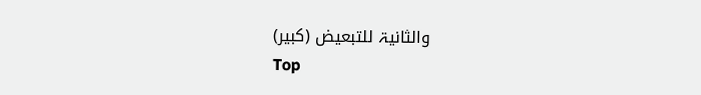والثانیۃ للتبعیض (کبیر)
Top